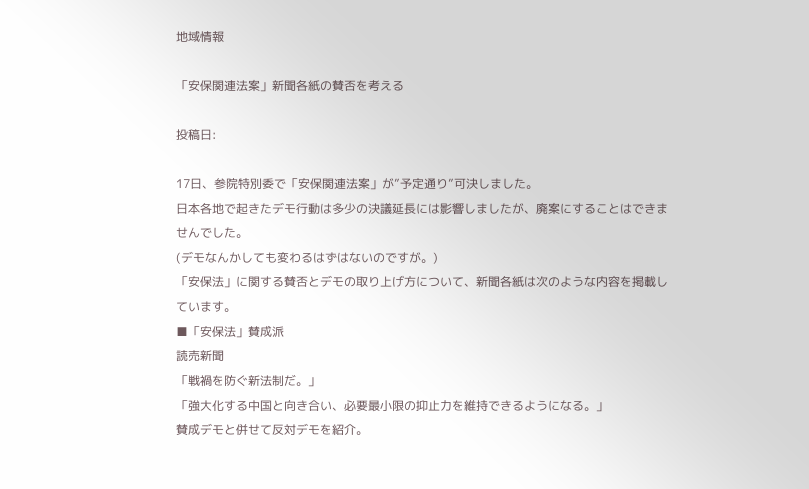地域情報

「安保関連法案」新聞各紙の賛否を考える

投稿日:

17日、参院特別委で「安保関連法案」が”予定通り”可決しました。
日本各地で起きたデモ行動は多少の決議延長には影響しましたが、廃案にすることはできませんでした。
(デモなんかしても変わるはずはないのですが。)
「安保法」に関する賛否とデモの取り上げ方について、新聞各紙は次のような内容を掲載しています。
■「安保法」賛成派
読売新聞
「戦禍を防ぐ新法制だ。」
「強大化する中国と向き合い、必要最小限の抑止力を維持できるようになる。」
賛成デモと併せて反対デモを紹介。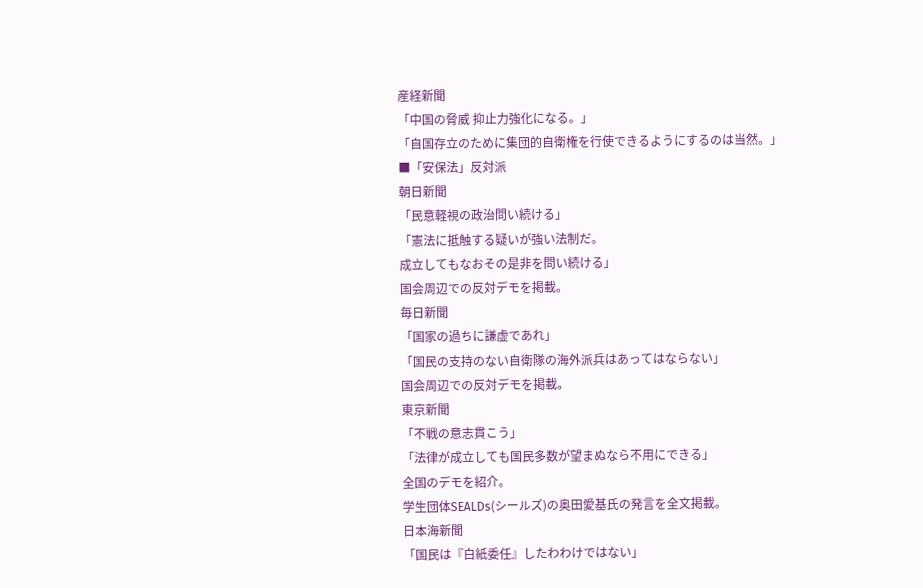産経新聞
「中国の脅威 抑止力強化になる。」
「自国存立のために集団的自衛権を行使できるようにするのは当然。」
■「安保法」反対派
朝日新聞
「民意軽視の政治問い続ける」
「憲法に抵触する疑いが強い法制だ。
成立してもなおその是非を問い続ける」
国会周辺での反対デモを掲載。
毎日新聞
「国家の過ちに謙虚であれ」
「国民の支持のない自衛隊の海外派兵はあってはならない」
国会周辺での反対デモを掲載。
東京新聞
「不戦の意志貫こう」
「法律が成立しても国民多数が望まぬなら不用にできる」
全国のデモを紹介。
学生団体SEALDs(シールズ)の奥田愛基氏の発言を全文掲載。
日本海新聞
「国民は『白紙委任』したわわけではない」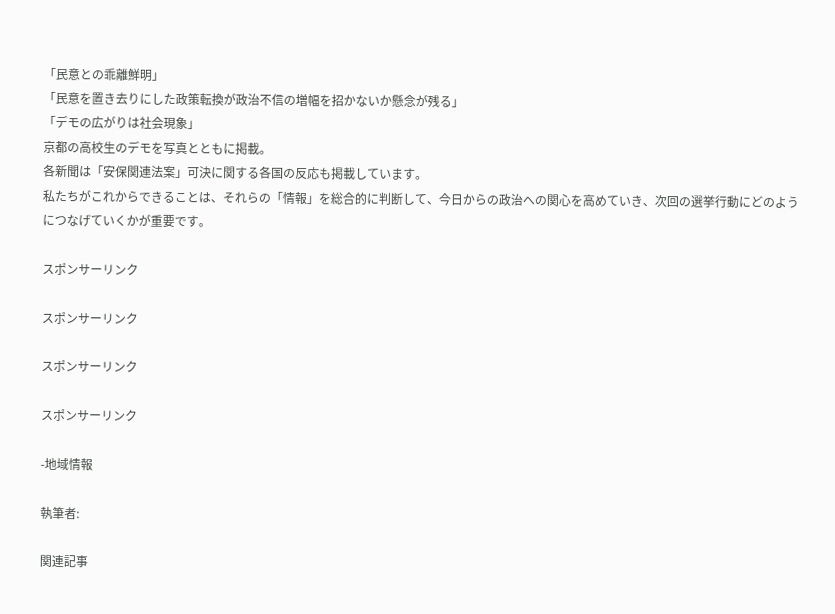「民意との乖離鮮明」
「民意を置き去りにした政策転換が政治不信の増幅を招かないか懸念が残る」
「デモの広がりは社会現象」
京都の高校生のデモを写真とともに掲載。
各新聞は「安保関連法案」可決に関する各国の反応も掲載しています。
私たちがこれからできることは、それらの「情報」を総合的に判断して、今日からの政治への関心を高めていき、次回の選挙行動にどのようにつなげていくかが重要です。

スポンサーリンク

スポンサーリンク

スポンサーリンク

スポンサーリンク

-地域情報

執筆者:

関連記事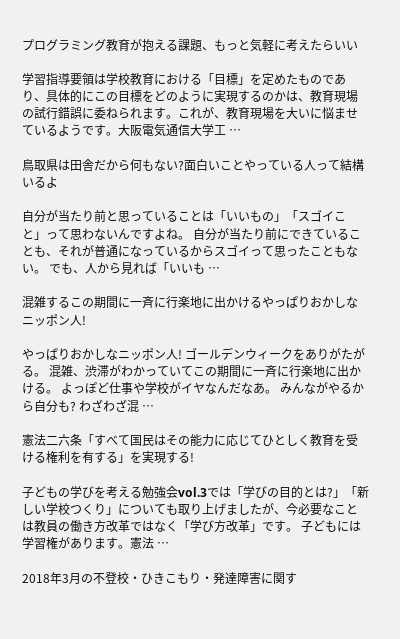プログラミング教育が抱える課題、もっと気軽に考えたらいい

学習指導要領は学校教育における「目標」を定めたものであり、具体的にこの目標をどのように実現するのかは、教育現場の試行錯誤に委ねられます。これが、教育現場を大いに悩ませているようです。大阪電気通信大学工 …

鳥取県は田舎だから何もない?面白いことやっている人って結構いるよ

自分が当たり前と思っていることは「いいもの」「スゴイこと」って思わないんですよね。 自分が当たり前にできていることも、それが普通になっているからスゴイって思ったこともない。 でも、人から見れば「いいも …

混雑するこの期間に一斉に行楽地に出かけるやっぱりおかしなニッポン人!

やっぱりおかしなニッポン人! ゴールデンウィークをありがたがる。 混雑、渋滞がわかっていてこの期間に一斉に行楽地に出かける。 よっぽど仕事や学校がイヤなんだなあ。 みんながやるから自分も? わざわざ混 …

憲法二六条「すべて国民はその能力に応じてひとしく教育を受ける権利を有する」を実現する!

子どもの学びを考える勉強会vol.3では「学びの目的とは?」「新しい学校つくり」についても取り上げましたが、今必要なことは教員の働き方改革ではなく「学び方改革」です。 子どもには学習権があります。憲法 …

2018年3月の不登校・ひきこもり・発達障害に関す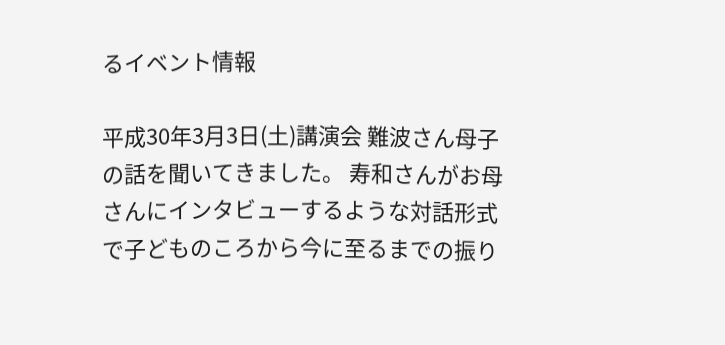るイベント情報

平成30年3月3日(土)講演会 難波さん母子の話を聞いてきました。 寿和さんがお母さんにインタビューするような対話形式で子どものころから今に至るまでの振り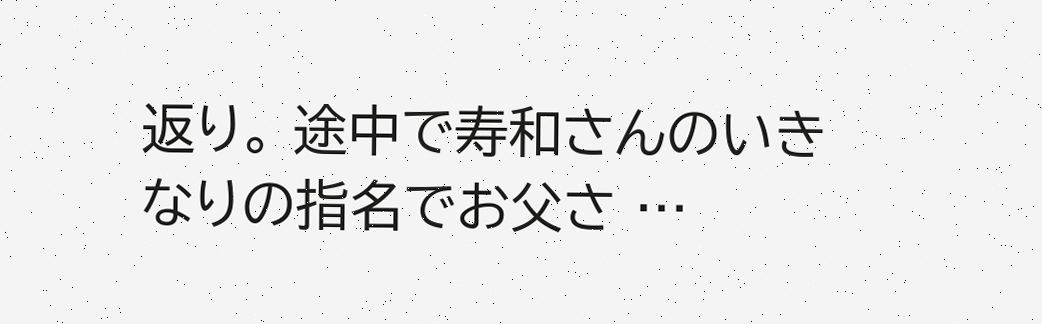返り。 途中で寿和さんのいきなりの指名でお父さ …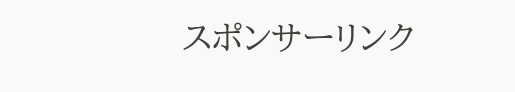スポンサーリンク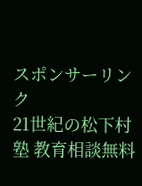スポンサーリンク
21世紀の松下村塾 教育相談無料